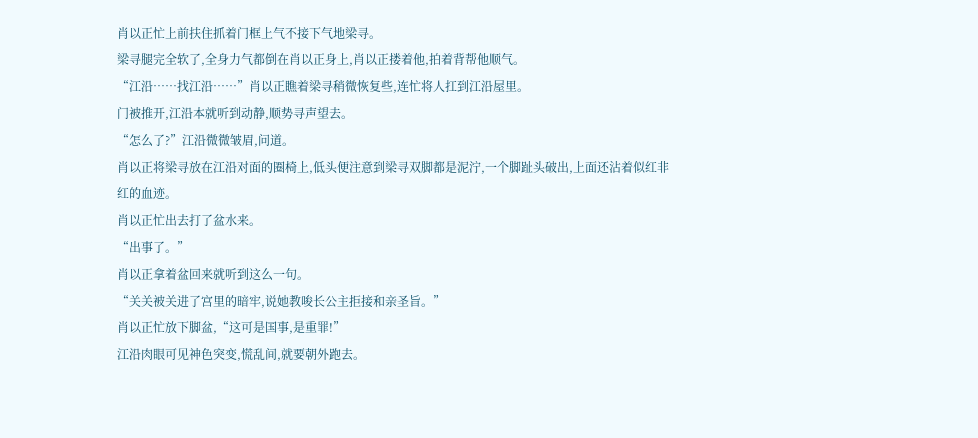肖以正忙上前扶住抓着门框上气不接下气地梁寻。
梁寻腿完全软了,全身力气都倒在肖以正身上,肖以正搂着他,拍着背帮他顺气。
“江沿……找江沿……”肖以正瞧着梁寻稍微恢复些,连忙将人扛到江沿屋里。
门被推开,江沿本就听到动静,顺势寻声望去。
“怎么了?”江沿微微皱眉,问道。
肖以正将梁寻放在江沿对面的圈椅上,低头便注意到梁寻双脚都是泥泞,一个脚趾头破出,上面还沾着似红非红的血迹。
肖以正忙出去打了盆水来。
“出事了。”
肖以正拿着盆回来就听到这么一句。
“关关被关进了宫里的暗牢,说她教唆长公主拒接和亲圣旨。”
肖以正忙放下脚盆,“这可是国事,是重罪!”
江沿肉眼可见神色突变,慌乱间,就要朝外跑去。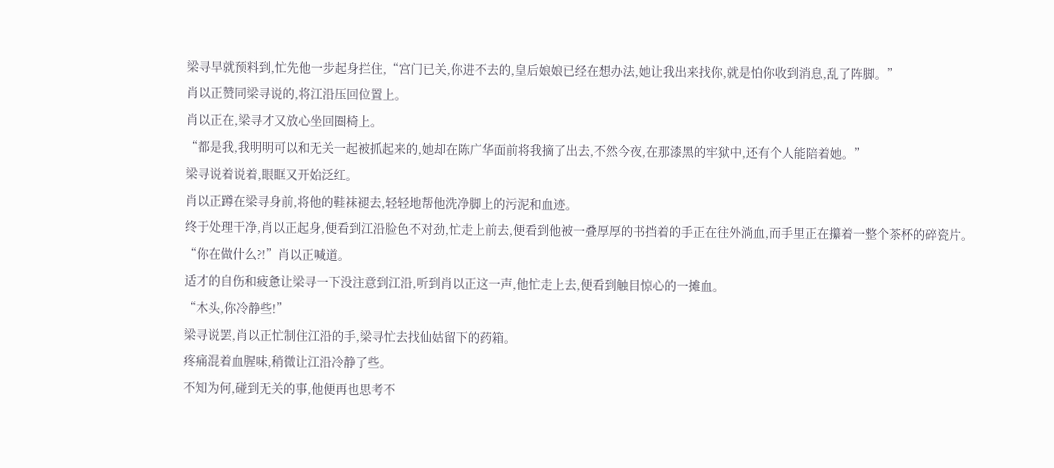梁寻早就预料到,忙先他一步起身拦住,“宫门已关,你进不去的,皇后娘娘已经在想办法,她让我出来找你,就是怕你收到消息,乱了阵脚。”
肖以正赞同梁寻说的,将江沿压回位置上。
肖以正在,梁寻才又放心坐回圈椅上。
“都是我,我明明可以和无关一起被抓起来的,她却在陈广华面前将我摘了出去,不然今夜,在那漆黑的牢狱中,还有个人能陪着她。”
梁寻说着说着,眼眶又开始泛红。
肖以正蹲在梁寻身前,将他的鞋袜褪去,轻轻地帮他洗净脚上的污泥和血迹。
终于处理干净,肖以正起身,便看到江沿脸色不对劲,忙走上前去,便看到他被一叠厚厚的书挡着的手正在往外淌血,而手里正在攥着一整个茶杯的碎瓷片。
“你在做什么?!”肖以正喊道。
适才的自伤和疲惫让梁寻一下没注意到江沿,听到肖以正这一声,他忙走上去,便看到触目惊心的一摊血。
“木头,你冷静些!”
梁寻说罢,肖以正忙制住江沿的手,梁寻忙去找仙姑留下的药箱。
疼痛混着血腥味,稍微让江沿冷静了些。
不知为何,碰到无关的事,他便再也思考不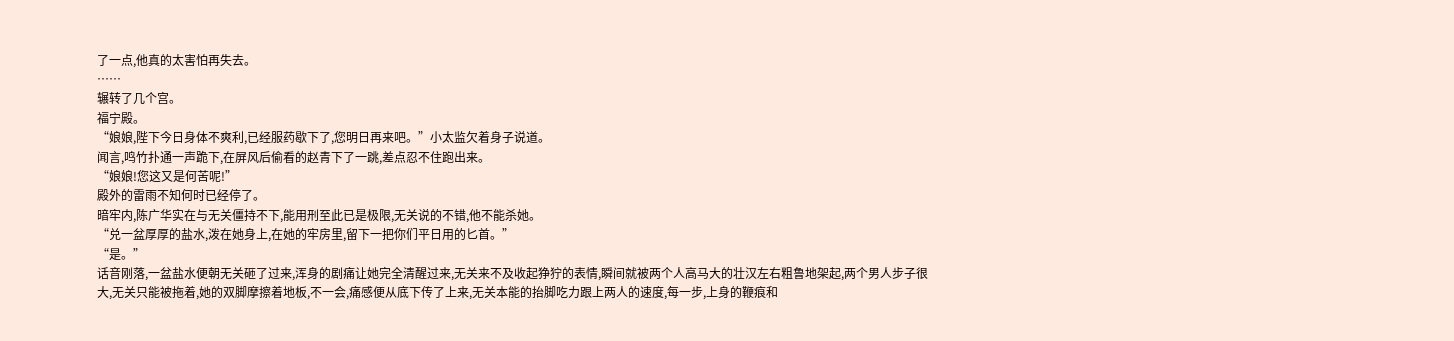了一点,他真的太害怕再失去。
……
辗转了几个宫。
福宁殿。
“娘娘,陛下今日身体不爽利,已经服药歇下了,您明日再来吧。”小太监欠着身子说道。
闻言,鸣竹扑通一声跪下,在屏风后偷看的赵青下了一跳,差点忍不住跑出来。
“娘娘!您这又是何苦呢!”
殿外的雷雨不知何时已经停了。
暗牢内,陈广华实在与无关僵持不下,能用刑至此已是极限,无关说的不错,他不能杀她。
“兑一盆厚厚的盐水,泼在她身上,在她的牢房里,留下一把你们平日用的匕首。”
“是。”
话音刚落,一盆盐水便朝无关砸了过来,浑身的剧痛让她完全清醒过来,无关来不及收起狰狞的表情,瞬间就被两个人高马大的壮汉左右粗鲁地架起,两个男人步子很大,无关只能被拖着,她的双脚摩擦着地板,不一会,痛感便从底下传了上来,无关本能的抬脚吃力跟上两人的速度,每一步,上身的鞭痕和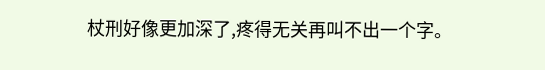杖刑好像更加深了,疼得无关再叫不出一个字。